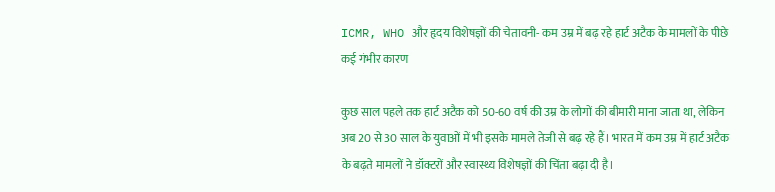ICMR, WHO और हृदय विशेषज्ञों की चेतावनी- कम उम्र में बढ़ रहे हार्ट अटैक के मामलों के पीछे कई गंभीर कारण

कुछ साल पहले तक हार्ट अटैक को 50-60 वर्ष की उम्र के लोगों की बीमारी माना जाता था, लेकिन अब 20 से 30 साल के युवाओं में भी इसके मामले तेजी से बढ़ रहे हैं। भारत में कम उम्र में हार्ट अटैक के बढ़ते मामलों ने डॉक्टरों और स्वास्थ्य विशेषज्ञों की चिंता बढ़ा दी है।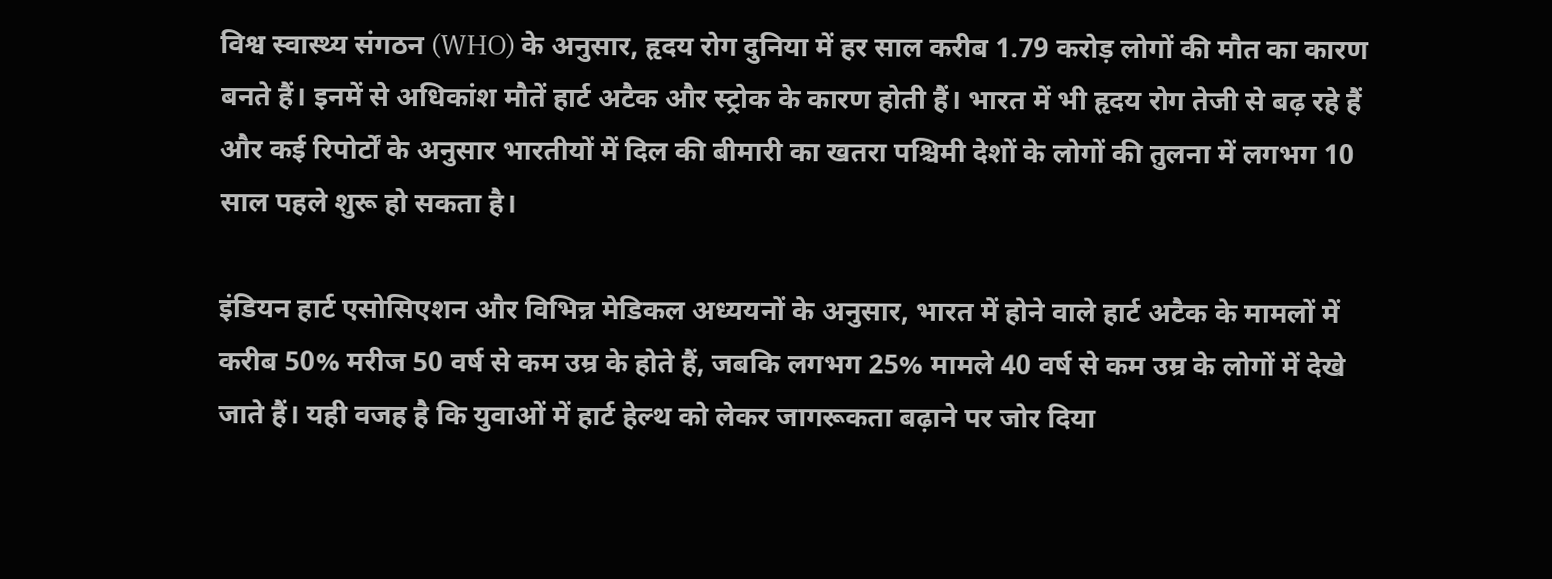विश्व स्वास्थ्य संगठन (WHO) के अनुसार, हृदय रोग दुनिया में हर साल करीब 1.79 करोड़ लोगों की मौत का कारण बनते हैं। इनमें से अधिकांश मौतें हार्ट अटैक और स्ट्रोक के कारण होती हैं। भारत में भी हृदय रोग तेजी से बढ़ रहे हैं और कई रिपोर्टों के अनुसार भारतीयों में दिल की बीमारी का खतरा पश्चिमी देशों के लोगों की तुलना में लगभग 10 साल पहले शुरू हो सकता है।

इंडियन हार्ट एसोसिएशन और विभिन्न मेडिकल अध्ययनों के अनुसार, भारत में होने वाले हार्ट अटैक के मामलों में करीब 50% मरीज 50 वर्ष से कम उम्र के होते हैं, जबकि लगभग 25% मामले 40 वर्ष से कम उम्र के लोगों में देखे जाते हैं। यही वजह है कि युवाओं में हार्ट हेल्थ को लेकर जागरूकता बढ़ाने पर जोर दिया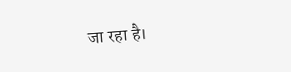जा रहा है।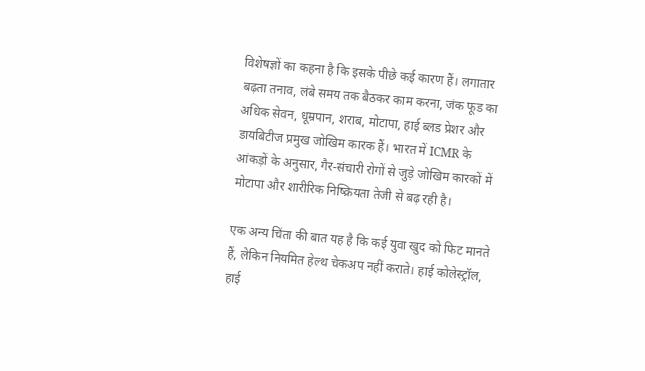विशेषज्ञों का कहना है कि इसके पीछे कई कारण हैं। लगातार बढ़ता तनाव, लंबे समय तक बैठकर काम करना, जंक फूड का अधिक सेवन, धूम्रपान, शराब, मोटापा, हाई ब्लड प्रेशर और डायबिटीज प्रमुख जोखिम कारक हैं। भारत में ICMR के आंकड़ों के अनुसार, गैर-संचारी रोगों से जुड़े जोखिम कारकों में मोटापा और शारीरिक निष्क्रियता तेजी से बढ़ रही है।

एक अन्य चिंता की बात यह है कि कई युवा खुद को फिट मानते हैं, लेकिन नियमित हेल्थ चेकअप नहीं कराते। हाई कोलेस्ट्रॉल, हाई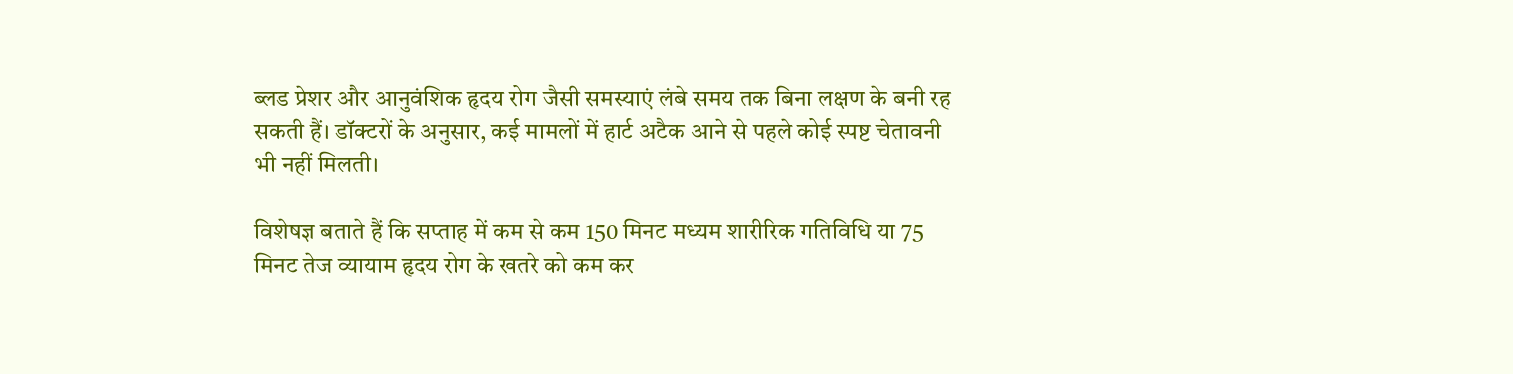ब्लड प्रेशर और आनुवंशिक हृदय रोग जैसी समस्याएं लंबे समय तक बिना लक्षण के बनी रह सकती हैं। डॉक्टरों के अनुसार, कई मामलों में हार्ट अटैक आने से पहले कोई स्पष्ट चेतावनी भी नहीं मिलती।

विशेषज्ञ बताते हैं कि सप्ताह में कम से कम 150 मिनट मध्यम शारीरिक गतिविधि या 75 मिनट तेज व्यायाम हृदय रोग के खतरे को कम कर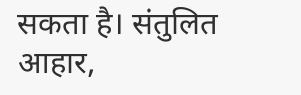सकता है। संतुलित आहार,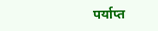पर्याप्त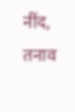नींद, तनाव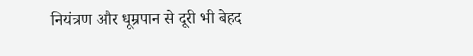नियंत्रण और धूम्रपान से दूरी भी बेहद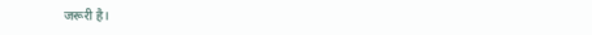जरूरी है।